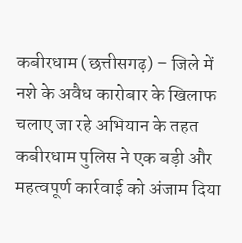कबीरधाम (छत्तीसगढ़) – जिले में नशे के अवैध कारोबार के खिलाफ चलाए जा रहे अभियान के तहत कबीरधाम पुलिस ने एक बड़ी और महत्वपूर्ण कार्रवाई को अंजाम दिया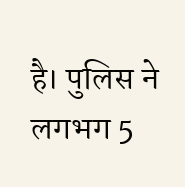है। पुलिस ने लगभग 5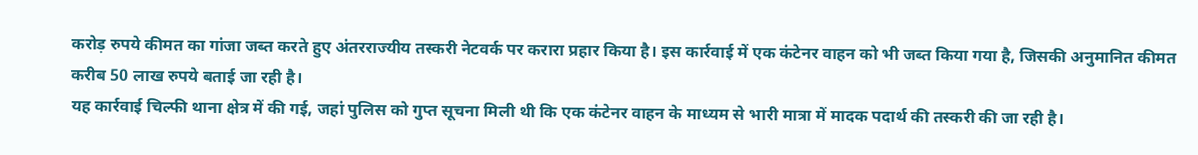करोड़ रुपये कीमत का गांजा जब्त करते हुए अंतरराज्यीय तस्करी नेटवर्क पर करारा प्रहार किया है। इस कार्रवाई में एक कंटेनर वाहन को भी जब्त किया गया है, जिसकी अनुमानित कीमत करीब 50 लाख रुपये बताई जा रही है।
यह कार्रवाई चिल्फी थाना क्षेत्र में की गई, जहां पुलिस को गुप्त सूचना मिली थी कि एक कंटेनर वाहन के माध्यम से भारी मात्रा में मादक पदार्थ की तस्करी की जा रही है।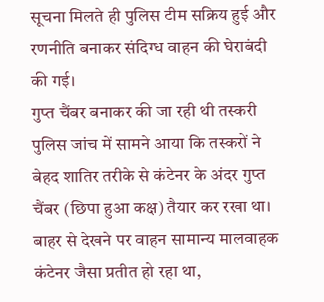सूचना मिलते ही पुलिस टीम सक्रिय हुई और रणनीति बनाकर संदिग्ध वाहन की घेराबंदी की गई।
गुप्त चैंबर बनाकर की जा रही थी तस्करी
पुलिस जांच में सामने आया कि तस्करों ने बेहद शातिर तरीके से कंटेनर के अंदर गुप्त चैंबर (छिपा हुआ कक्ष) तैयार कर रखा था। बाहर से देखने पर वाहन सामान्य मालवाहक कंटेनर जैसा प्रतीत हो रहा था,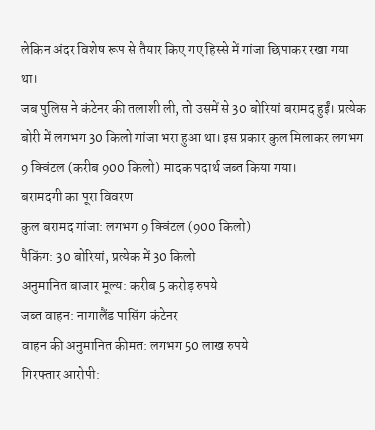लेकिन अंदर विशेष रूप से तैयार किए गए हिस्से में गांजा छिपाकर रखा गया था।
जब पुलिस ने कंटेनर की तलाशी ली, तो उसमें से 30 बोरियां बरामद हुईं। प्रत्येक बोरी में लगभग 30 किलो गांजा भरा हुआ था। इस प्रकार कुल मिलाकर लगभग 9 क्विंटल (करीब 900 किलो) मादक पदार्थ जब्त किया गया।
बरामदगी का पूरा विवरण
कुल बरामद गांजा: लगभग 9 क्विंटल (900 किलो)
पैकिंग: 30 बोरियां, प्रत्येक में 30 किलो
अनुमानित बाजार मूल्य: करीब 5 करोड़ रुपये
जब्त वाहन: नागालैंड पासिंग कंटेनर
वाहन की अनुमानित कीमत: लगभग 50 लाख रुपये
गिरफ्तार आरोपी: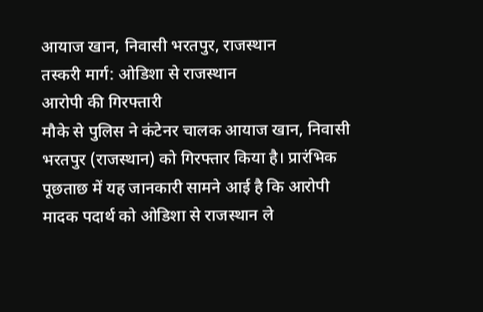आयाज खान, निवासी भरतपुर, राजस्थान
तस्करी मार्ग: ओडिशा से राजस्थान
आरोपी की गिरफ्तारी
मौके से पुलिस ने कंटेनर चालक आयाज खान, निवासी भरतपुर (राजस्थान) को गिरफ्तार किया है। प्रारंभिक पूछताछ में यह जानकारी सामने आई है कि आरोपी मादक पदार्थ को ओडिशा से राजस्थान ले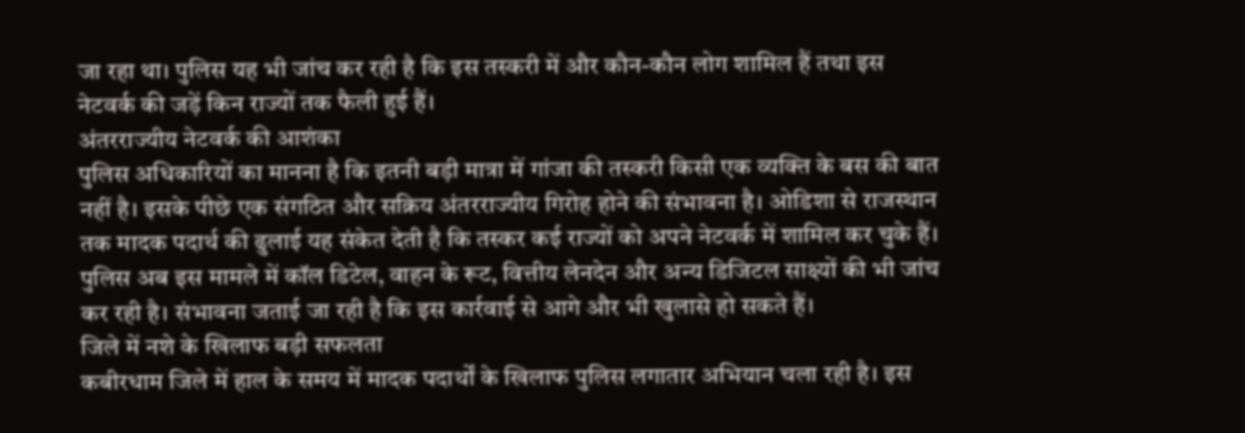जा रहा था। पुलिस यह भी जांच कर रही है कि इस तस्करी में और कौन-कौन लोग शामिल हैं तथा इस नेटवर्क की जड़ें किन राज्यों तक फैली हुई हैं।
अंतरराज्यीय नेटवर्क की आशंका
पुलिस अधिकारियों का मानना है कि इतनी बड़ी मात्रा में गांजा की तस्करी किसी एक व्यक्ति के बस की बात नहीं है। इसके पीछे एक संगठित और सक्रिय अंतरराज्यीय गिरोह होने की संभावना है। ओडिशा से राजस्थान तक मादक पदार्थ की ढुलाई यह संकेत देती है कि तस्कर कई राज्यों को अपने नेटवर्क में शामिल कर चुके हैं।
पुलिस अब इस मामले में कॉल डिटेल, वाहन के रूट, वित्तीय लेनदेन और अन्य डिजिटल साक्ष्यों की भी जांच कर रही है। संभावना जताई जा रही है कि इस कार्रवाई से आगे और भी खुलासे हो सकते हैं।
जिले में नशे के खिलाफ बड़ी सफलता
कबीरधाम जिले में हाल के समय में मादक पदार्थों के खिलाफ पुलिस लगातार अभियान चला रही है। इस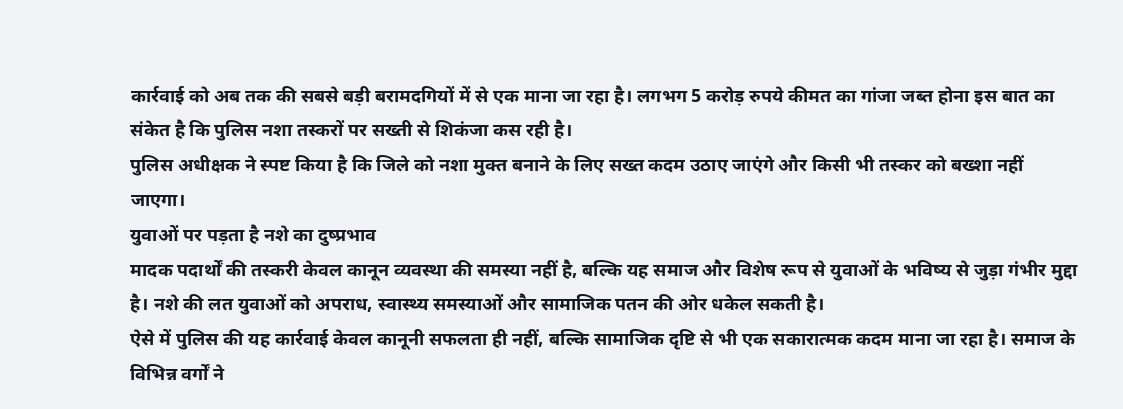कार्रवाई को अब तक की सबसे बड़ी बरामदगियों में से एक माना जा रहा है। लगभग 5 करोड़ रुपये कीमत का गांजा जब्त होना इस बात का संकेत है कि पुलिस नशा तस्करों पर सख्ती से शिकंजा कस रही है।
पुलिस अधीक्षक ने स्पष्ट किया है कि जिले को नशा मुक्त बनाने के लिए सख्त कदम उठाए जाएंगे और किसी भी तस्कर को बख्शा नहीं जाएगा।
युवाओं पर पड़ता है नशे का दुष्प्रभाव
मादक पदार्थों की तस्करी केवल कानून व्यवस्था की समस्या नहीं है, बल्कि यह समाज और विशेष रूप से युवाओं के भविष्य से जुड़ा गंभीर मुद्दा है। नशे की लत युवाओं को अपराध, स्वास्थ्य समस्याओं और सामाजिक पतन की ओर धकेल सकती है।
ऐसे में पुलिस की यह कार्रवाई केवल कानूनी सफलता ही नहीं, बल्कि सामाजिक दृष्टि से भी एक सकारात्मक कदम माना जा रहा है। समाज के विभिन्न वर्गों ने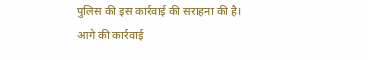पुलिस की इस कार्रवाई की सराहना की है।
आगे की कार्रवाई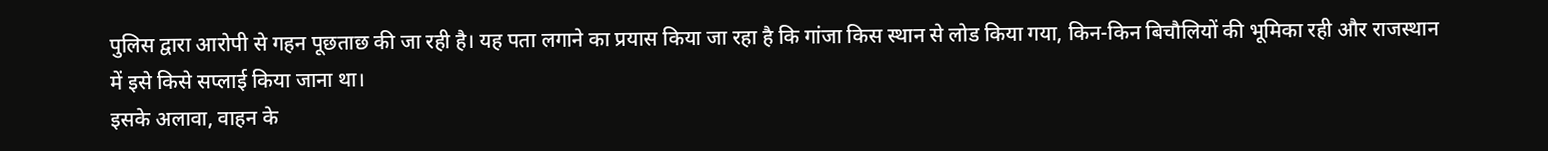पुलिस द्वारा आरोपी से गहन पूछताछ की जा रही है। यह पता लगाने का प्रयास किया जा रहा है कि गांजा किस स्थान से लोड किया गया, किन-किन बिचौलियों की भूमिका रही और राजस्थान में इसे किसे सप्लाई किया जाना था।
इसके अलावा, वाहन के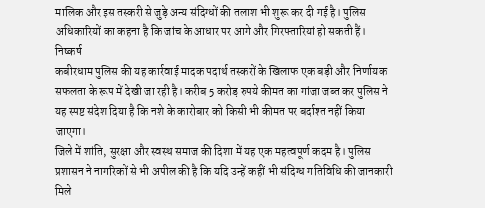मालिक और इस तस्करी से जुड़े अन्य संदिग्धों की तलाश भी शुरू कर दी गई है। पुलिस अधिकारियों का कहना है कि जांच के आधार पर आगे और गिरफ्तारियां हो सकती हैं।
निष्कर्ष
कबीरधाम पुलिस की यह कार्रवाई मादक पदार्थ तस्करों के खिलाफ एक बड़ी और निर्णायक सफलता के रूप में देखी जा रही है। करीब 5 करोड़ रुपये कीमत का गांजा जब्त कर पुलिस ने यह स्पष्ट संदेश दिया है कि नशे के कारोबार को किसी भी कीमत पर बर्दाश्त नहीं किया जाएगा।
जिले में शांति, सुरक्षा और स्वस्थ समाज की दिशा में यह एक महत्वपूर्ण कदम है। पुलिस प्रशासन ने नागरिकों से भी अपील की है कि यदि उन्हें कहीं भी संदिग्ध गतिविधि की जानकारी मिले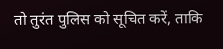तो तुरंत पुलिस को सूचित करें, ताकि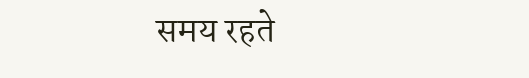समय रहते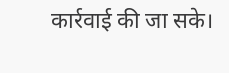कार्रवाई की जा सके।